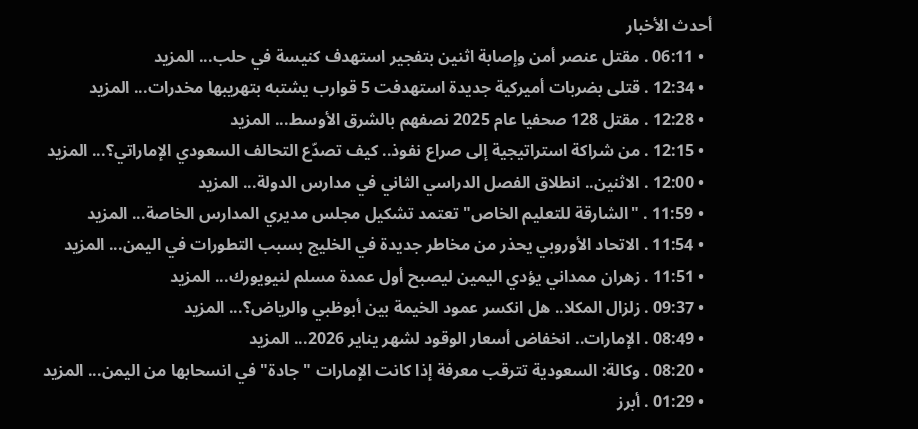أحدث الأخبار
  • 06:11 . مقتل عنصر أمن وإصابة اثنين بتفجير استهدف كنيسة في حلب... المزيد
  • 12:34 . قتلى بضربات أميركية جديدة استهدفت 5 قوارب يشتبه بتهريبها مخدرات... المزيد
  • 12:28 . مقتل 128 صحفيا عام 2025 نصفهم بالشرق الأوسط... المزيد
  • 12:15 . من شراكة استراتيجية إلى صراع نفوذ.. كيف تصدّع التحالف السعودي الإماراتي؟... المزيد
  • 12:00 . الاثنين.. انطلاق الفصل الدراسي الثاني في مدارس الدولة... المزيد
  • 11:59 . "الشارقة للتعليم الخاص" تعتمد تشكيل مجلس مديري المدارس الخاصة... المزيد
  • 11:54 . الاتحاد الأوروبي يحذر من مخاطر جديدة في الخليج بسبب التطورات في اليمن... المزيد
  • 11:51 . زهران ممداني يؤدي اليمين ليصبح أول عمدة مسلم لنيويورك... المزيد
  • 09:37 . زلزال المكلا.. هل انكسر عمود الخيمة بين أبوظبي والرياض؟... المزيد
  • 08:49 . الإمارات.. انخفاض أسعار الوقود لشهر يناير 2026... المزيد
  • 08:20 . وكالة: السعودية تترقب معرفة إذا كانت الإمارات "جادة" في انسحابها من اليمن... المزيد
  • 01:29 . أبرز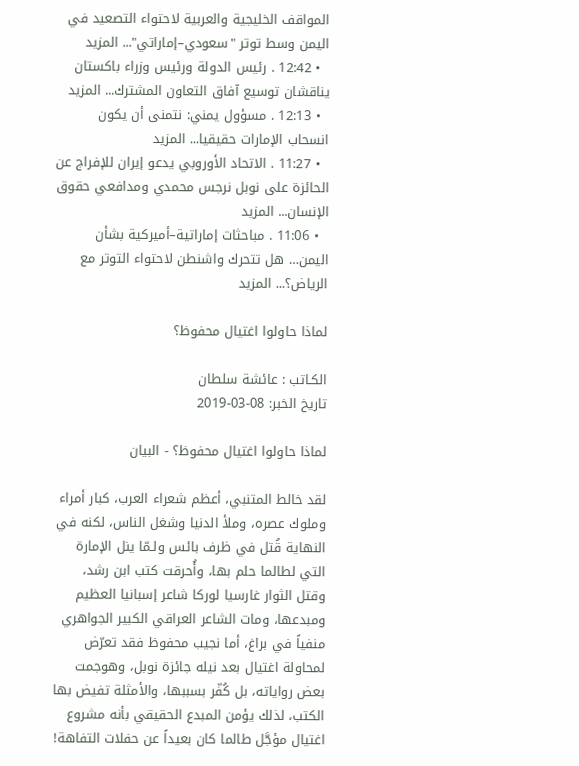المواقف الخليجية والعربية لاحتواء التصعيد في اليمن وسط توتر "سعودي–إماراتي"... المزيد
  • 12:42 . رئيس الدولة ورئيس وزراء باكستان يناقشان توسيع آفاق التعاون المشترك... المزيد
  • 12:13 . مسؤول يمني: نتمنى أن يكون انسحاب الإمارات حقيقيا... المزيد
  • 11:27 . الاتحاد الأوروبي يدعو إيران للإفراج عن الحائزة على نوبل نرجس محمدي ومدافعي حقوق الإنسان... المزيد
  • 11:06 . مباحثات إماراتية–أميركية بشأن اليمن… هل تتحرك واشنطن لاحتواء التوتر مع الرياض؟... المزيد

لماذا حاولوا اغتيال محفوظ؟

الكـاتب : عائشة سلطان
تاريخ الخبر: 08-03-2019

لماذا حاولوا اغتيال محفوظ؟ - البيان

لقد خالط المتنبي، أعظم شعراء العرب، كبار أمراء وملوك عصره، وملأ الدنيا وشغل الناس، لكنه في النهاية قُتل في ظرف بائس ولـمّا ينل الإمارة التي لطالما حلم بها، وأُحرقت كتب ابن رشد، وقتل الثوار غارسيا لوركا شاعر إسبانيا العظيم ومبدعها، ومات الشاعر العراقي الكبير الجواهري منفياً في براغ، أما نجيب محفوظ فقد تعرّض لمحاولة اغتيال بعد نيله جائزة نوبل، وهوجمت بعض رواياته، بل كُفّر بسببها، والأمثلة تفيض بها الكتب، لذلك يؤمن المبدع الحقيقي بأنه مشروع اغتيال مؤجَّل طالما كان بعيداً عن حفلات التفاهة!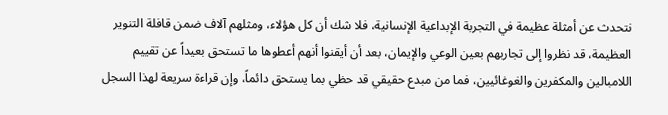نتحدث عن أمثلة عظيمة في التجربة الإبداعية الإنسانية، فلا شك أن كل هؤلاء، ومثلهم آلاف ضمن قافلة التنوير العظيمة، قد نظروا إلى تجاربهم بعين الوعي والإيمان، بعد أن أيقنوا أنهم أعطوها ما تستحق بعيداً عن تقييم اللامبالين والمكفرين والغوغائيين، فما من مبدع حقيقي قد حظي بما يستحق دائماً، وإن قراءة سريعة لهذا السجل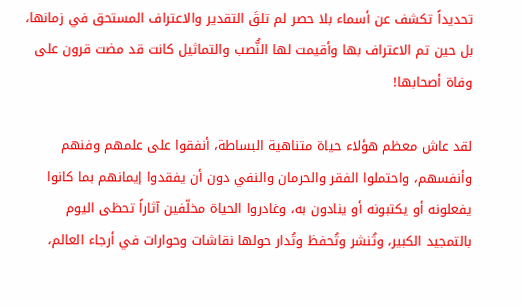تحديداً تكشف عن أسماء بلا حصر لم تلقَ التقدير والاعتراف المستحق في زمانها، بل حين تم الاعتراف بها وأقيمت لها النُّصب والتماثيل كانت قد مضت قرون على وفاة أصحابها!

لقد عاش معظم هؤلاء حياة متناهية البساطة، أنفقوا على علمهم وفنهم وأنفسهم، واحتملوا الفقر والحرمان والنفي دون أن يفقدوا إيمانهم بما كانوا يفعلونه أو يكتبونه أو ينادون به، وغادروا الحياة مخلّفين آثاراً تحظى اليوم بالتمجيد الكبير، وتُنشر وتُحفظ وتُدار حولها نقاشات وحوارات في أرجاء العالم،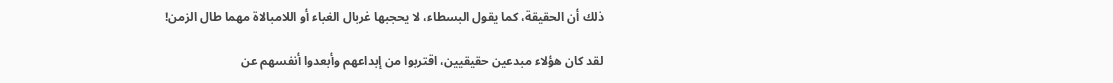ذلك أن الحقيقة، كما يقول البسطاء، لا يحجبها غربال الغباء أو اللامبالاة مهما طال الزمن!

لقد كان هؤلاء مبدعين حقيقيين، اقتربوا من إبداعهم وأبعدوا أنفسهم عن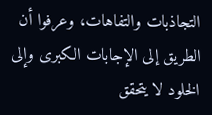التجاذبات والتفاهات، وعرفوا أن الطريق إلى الإجابات الكبرى وإلى الخلود لا يتحقق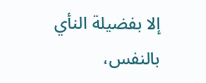إلا بفضيلة النأي بالنفس،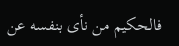فالحكيم من نأى بنفسه عن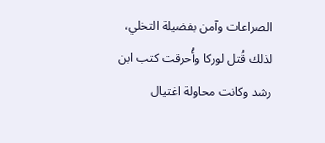الصراعات وآمن بفضيلة التخلي، لذلك قُتل لوركا وأُحرقت كتب ابن رشد وكانت محاولة اغتيال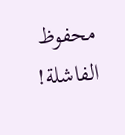محفوظ الفاشلة!